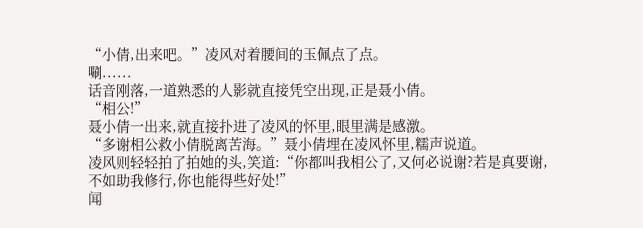“小倩,出来吧。”凌风对着腰间的玉佩点了点。
唰......
话音刚落,一道熟悉的人影就直接凭空出现,正是聂小倩。
“相公!”
聂小倩一出来,就直接扑进了凌风的怀里,眼里满是感激。
“多谢相公救小倩脱离苦海。”聂小倩埋在凌风怀里,糯声说道。
凌风则轻轻拍了拍她的头,笑道:“你都叫我相公了,又何必说谢?若是真要谢,不如助我修行,你也能得些好处!”
闻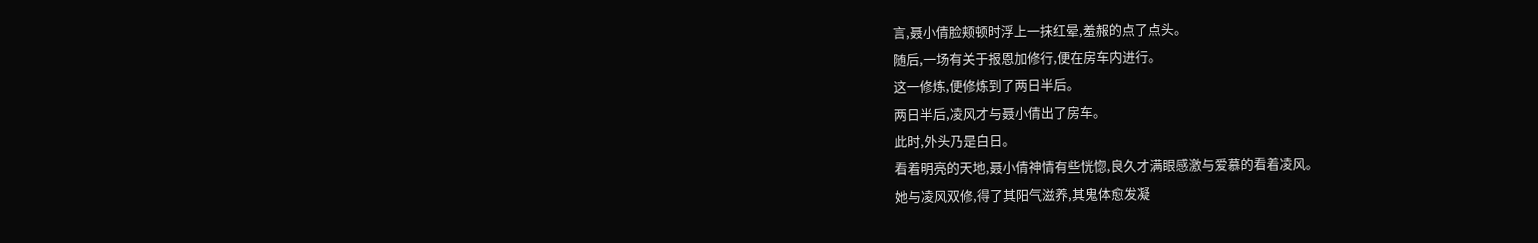言,聂小倩脸颊顿时浮上一抹红晕,羞赧的点了点头。
随后,一场有关于报恩加修行,便在房车内进行。
这一修炼,便修炼到了两日半后。
两日半后,凌风才与聂小倩出了房车。
此时,外头乃是白日。
看着明亮的天地,聂小倩神情有些恍惚,良久才满眼感激与爱慕的看着凌风。
她与凌风双修,得了其阳气滋养,其鬼体愈发凝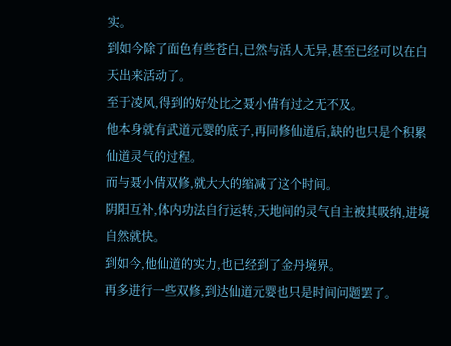实。
到如今除了面色有些苍白,已然与活人无异,甚至已经可以在白天出来活动了。
至于凌风,得到的好处比之聂小倩有过之无不及。
他本身就有武道元婴的底子,再同修仙道后,缺的也只是个积累仙道灵气的过程。
而与聂小倩双修,就大大的缩减了这个时间。
阴阳互补,体内功法自行运转,天地间的灵气自主被其吸纳,进境自然就快。
到如今,他仙道的实力,也已经到了金丹境界。
再多进行一些双修,到达仙道元婴也只是时间问题罢了。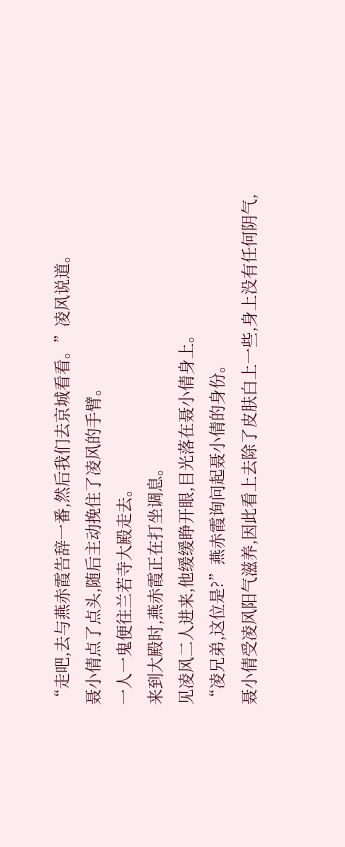“走吧,去与燕赤霞告辞一番,然后我们去京城看看。”凌风说道。
聂小倩点了点头,随后主动挽住了凌风的手臂。
一人一鬼便往兰若寺大殿走去。
来到大殿时,燕赤霞正在打坐调息。
见凌风二人进来,他缓缓睁开眼,目光落在聂小倩身上。
“凌兄弟,这位是?”燕赤霞询问起聂小倩的身份。
聂小倩受凌风阳气滋养,因此看上去除了皮肤白上一些,身上没有任何阴气,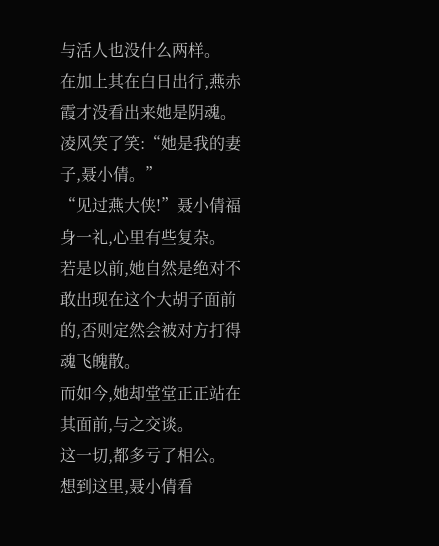与活人也没什么两样。
在加上其在白日出行,燕赤霞才没看出来她是阴魂。
凌风笑了笑:“她是我的妻子,聂小倩。”
“见过燕大侠!”聂小倩福身一礼,心里有些复杂。
若是以前,她自然是绝对不敢出现在这个大胡子面前的,否则定然会被对方打得魂飞魄散。
而如今,她却堂堂正正站在其面前,与之交谈。
这一切,都多亏了相公。
想到这里,聂小倩看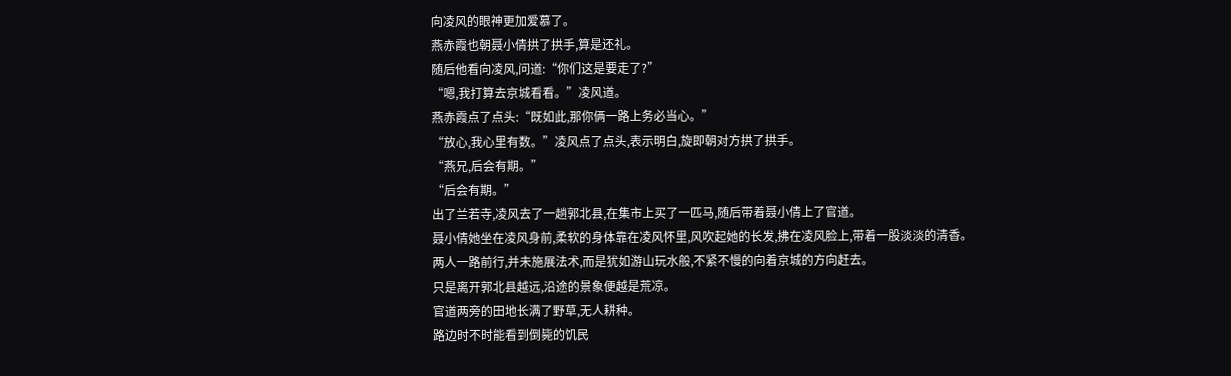向凌风的眼神更加爱慕了。
燕赤霞也朝聂小倩拱了拱手,算是还礼。
随后他看向凌风,问道:“你们这是要走了?”
“嗯,我打算去京城看看。”凌风道。
燕赤霞点了点头:“既如此,那你俩一路上务必当心。”
“放心,我心里有数。”凌风点了点头,表示明白,旋即朝对方拱了拱手。
“燕兄,后会有期。”
“后会有期。”
出了兰若寺,凌风去了一趟郭北县,在集市上买了一匹马,随后带着聂小倩上了官道。
聂小倩她坐在凌风身前,柔软的身体靠在凌风怀里,风吹起她的长发,拂在凌风脸上,带着一股淡淡的清香。
两人一路前行,并未施展法术,而是犹如游山玩水般,不紧不慢的向着京城的方向赶去。
只是离开郭北县越远,沿途的景象便越是荒凉。
官道两旁的田地长满了野草,无人耕种。
路边时不时能看到倒毙的饥民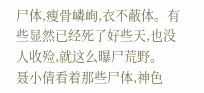尸体,瘦骨嶙峋,衣不蔽体。有些显然已经死了好些天,也没人收殓,就这么曝尸荒野。
聂小倩看着那些尸体,神色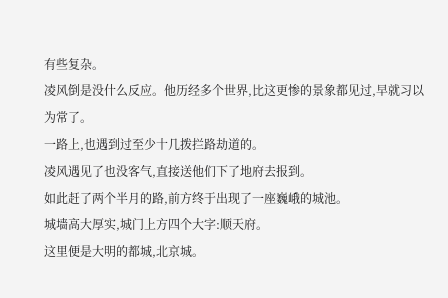有些复杂。
凌风倒是没什么反应。他历经多个世界,比这更惨的景象都见过,早就习以为常了。
一路上,也遇到过至少十几拨拦路劫道的。
凌风遇见了也没客气,直接送他们下了地府去报到。
如此赶了两个半月的路,前方终于出现了一座巍峨的城池。
城墙高大厚实,城门上方四个大字:顺天府。
这里便是大明的都城,北京城。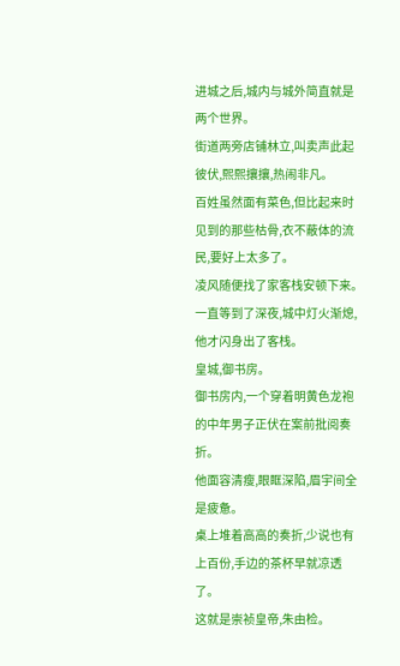进城之后,城内与城外简直就是两个世界。
街道两旁店铺林立,叫卖声此起彼伏,熙熙攘攘,热闹非凡。
百姓虽然面有菜色,但比起来时见到的那些枯骨,衣不蔽体的流民,要好上太多了。
凌风随便找了家客栈安顿下来。
一直等到了深夜,城中灯火渐熄,他才闪身出了客栈。
皇城,御书房。
御书房内,一个穿着明黄色龙袍的中年男子正伏在案前批阅奏折。
他面容清瘦,眼眶深陷,眉宇间全是疲惫。
桌上堆着高高的奏折,少说也有上百份,手边的茶杯早就凉透了。
这就是崇祯皇帝,朱由检。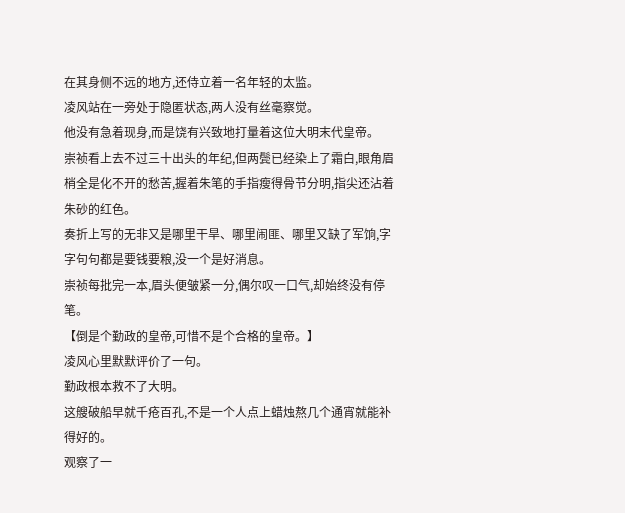在其身侧不远的地方,还侍立着一名年轻的太监。
凌风站在一旁处于隐匿状态,两人没有丝毫察觉。
他没有急着现身,而是饶有兴致地打量着这位大明末代皇帝。
崇祯看上去不过三十出头的年纪,但两鬓已经染上了霜白,眼角眉梢全是化不开的愁苦,握着朱笔的手指瘦得骨节分明,指尖还沾着朱砂的红色。
奏折上写的无非又是哪里干旱、哪里闹匪、哪里又缺了军饷,字字句句都是要钱要粮,没一个是好消息。
崇祯每批完一本,眉头便皱紧一分,偶尔叹一口气,却始终没有停笔。
【倒是个勤政的皇帝,可惜不是个合格的皇帝。】
凌风心里默默评价了一句。
勤政根本救不了大明。
这艘破船早就千疮百孔,不是一个人点上蜡烛熬几个通宵就能补得好的。
观察了一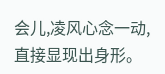会儿,凌风心念一动,直接显现出身形。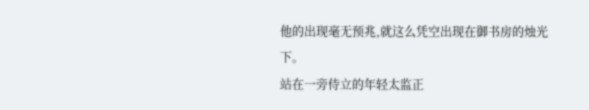他的出现毫无预兆,就这么凭空出现在御书房的烛光下。
站在一旁侍立的年轻太监正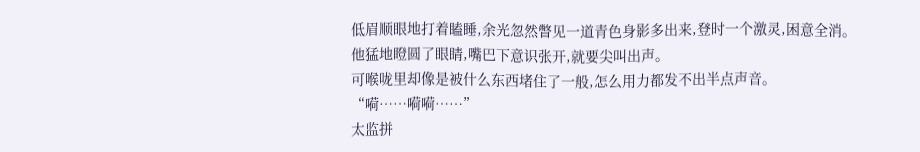低眉顺眼地打着瞌睡,余光忽然瞥见一道青色身影多出来,登时一个激灵,困意全消。
他猛地瞪圆了眼睛,嘴巴下意识张开,就要尖叫出声。
可喉咙里却像是被什么东西堵住了一般,怎么用力都发不出半点声音。
“嗬……嗬嗬……”
太监拼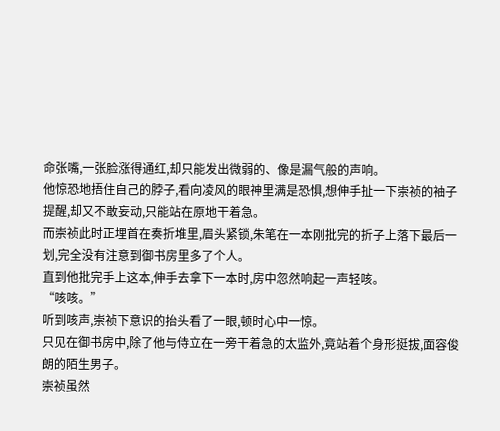命张嘴,一张脸涨得通红,却只能发出微弱的、像是漏气般的声响。
他惊恐地捂住自己的脖子,看向凌风的眼神里满是恐惧,想伸手扯一下崇祯的袖子提醒,却又不敢妄动,只能站在原地干着急。
而崇祯此时正埋首在奏折堆里,眉头紧锁,朱笔在一本刚批完的折子上落下最后一划,完全没有注意到御书房里多了个人。
直到他批完手上这本,伸手去拿下一本时,房中忽然响起一声轻咳。
“咳咳。”
听到咳声,崇祯下意识的抬头看了一眼,顿时心中一惊。
只见在御书房中,除了他与侍立在一旁干着急的太监外,竟站着个身形挺拔,面容俊朗的陌生男子。
崇祯虽然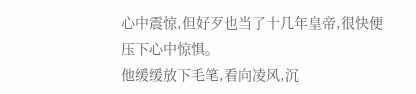心中震惊,但好歹也当了十几年皇帝,很快便压下心中惊惧。
他缓缓放下毛笔,看向凌风,沉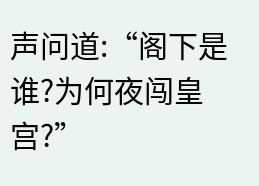声问道:“阁下是谁?为何夜闯皇宫?”